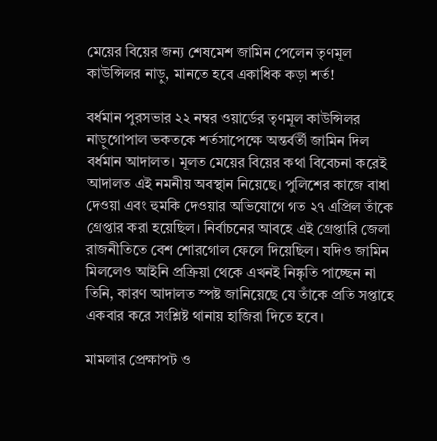মেয়ের বিয়ের জন্য শেষমেশ জামিন পেলেন তৃণমূল কাউন্সিলর নাড়ু, মানতে হবে একাধিক কড়া শর্ত!

বর্ধমান পুরসভার ২২ নম্বর ওয়ার্ডের তৃণমূল কাউন্সিলর নাড়ুগোপাল ভকতকে শর্তসাপেক্ষে অন্তর্বর্তী জামিন দিল বর্ধমান আদালত। মূলত মেয়ের বিয়ের কথা বিবেচনা করেই আদালত এই নমনীয় অবস্থান নিয়েছে। পুলিশের কাজে বাধা দেওয়া এবং হুমকি দেওয়ার অভিযোগে গত ২৭ এপ্রিল তাঁকে গ্রেপ্তার করা হয়েছিল। নির্বাচনের আবহে এই গ্রেপ্তারি জেলা রাজনীতিতে বেশ শোরগোল ফেলে দিয়েছিল। যদিও জামিন মিললেও আইনি প্রক্রিয়া থেকে এখনই নিষ্কৃতি পাচ্ছেন না তিনি, কারণ আদালত স্পষ্ট জানিয়েছে যে তাঁকে প্রতি সপ্তাহে একবার করে সংশ্লিষ্ট থানায় হাজিরা দিতে হবে।

মামলার প্রেক্ষাপট ও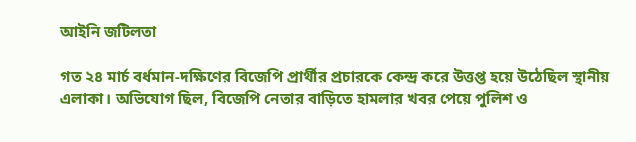আইনি জটিলতা

গত ২৪ মার্চ বর্ধমান-দক্ষিণের বিজেপি প্রার্থীর প্রচারকে কেন্দ্র করে উত্তপ্ত হয়ে উঠেছিল স্থানীয় এলাকা। অভিযোগ ছিল, বিজেপি নেতার বাড়িতে হামলার খবর পেয়ে পুলিশ ও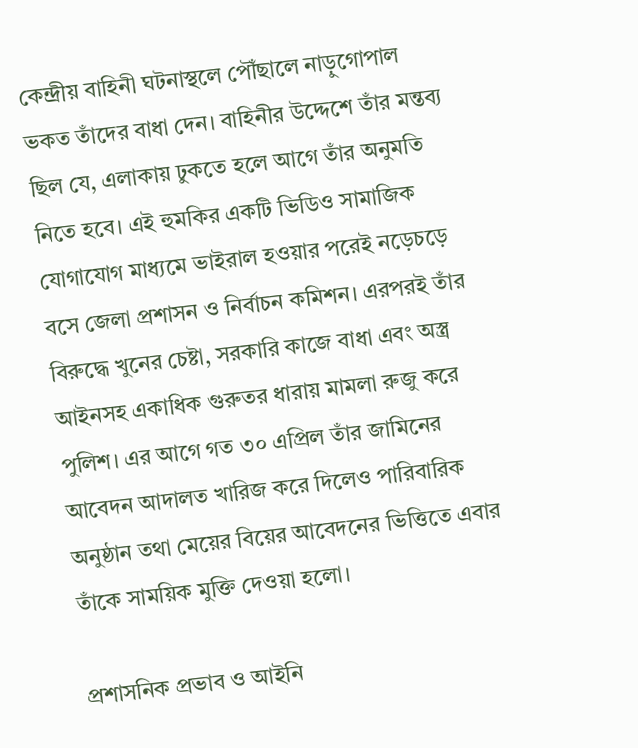কেন্দ্রীয় বাহিনী ঘটনাস্থলে পৌঁছালে নাড়ুগোপাল ভকত তাঁদের বাধা দেন। বাহিনীর উদ্দেশে তাঁর মন্তব্য ছিল যে, এলাকায় ঢুকতে হলে আগে তাঁর অনুমতি নিতে হবে। এই হুমকির একটি ভিডিও সামাজিক যোগাযোগ মাধ্যমে ভাইরাল হওয়ার পরেই নড়েচড়ে বসে জেলা প্রশাসন ও নির্বাচন কমিশন। এরপরই তাঁর বিরুদ্ধে খুনের চেষ্টা, সরকারি কাজে বাধা এবং অস্ত্র আইনসহ একাধিক গুরুতর ধারায় মামলা রুজু করে পুলিশ। এর আগে গত ৩০ এপ্রিল তাঁর জামিনের আবেদন আদালত খারিজ করে দিলেও পারিবারিক অনুষ্ঠান তথা মেয়ের বিয়ের আবেদনের ভিত্তিতে এবার তাঁকে সাময়িক মুক্তি দেওয়া হলো।

প্রশাসনিক প্রভাব ও আইনি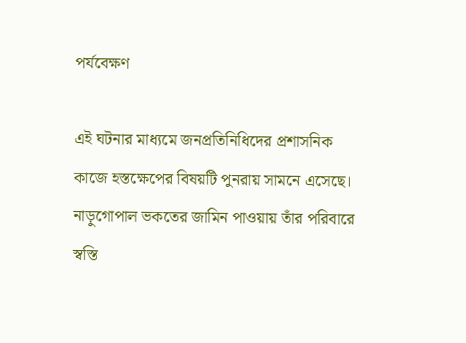পর্যবেক্ষণ

এই ঘটনার মাধ্যমে জনপ্রতিনিধিদের প্রশাসনিক কাজে হস্তক্ষেপের বিষয়টি পুনরায় সামনে এসেছে। নাড়ুগোপাল ভকতের জামিন পাওয়ায় তাঁর পরিবারে স্বস্তি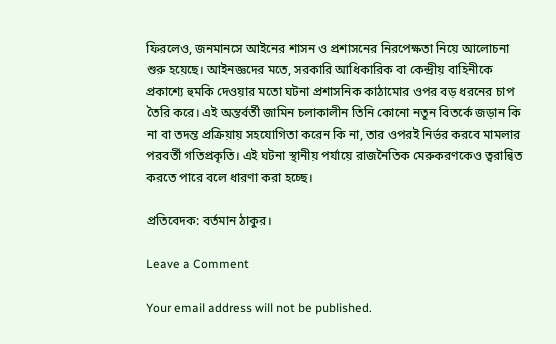ফিরলেও, জনমানসে আইনের শাসন ও প্রশাসনের নিরপেক্ষতা নিয়ে আলোচনা শুরু হয়েছে। আইনজ্ঞদের মতে, সরকারি আধিকারিক বা কেন্দ্রীয় বাহিনীকে প্রকাশ্যে হুমকি দেওয়ার মতো ঘটনা প্রশাসনিক কাঠামোর ওপর বড় ধরনের চাপ তৈরি করে। এই অন্তর্বর্তী জামিন চলাকালীন তিনি কোনো নতুন বিতর্কে জড়ান কি না বা তদন্ত প্রক্রিয়ায় সহযোগিতা করেন কি না, তার ওপরই নির্ভর করবে মামলার পরবর্তী গতিপ্রকৃতি। এই ঘটনা স্থানীয় পর্যায়ে রাজনৈতিক মেরুকরণকেও ত্বরান্বিত করতে পারে বলে ধারণা করা হচ্ছে।

প্রতিবেদক: বর্তমান ঠাকুর।

Leave a Comment

Your email address will not be published.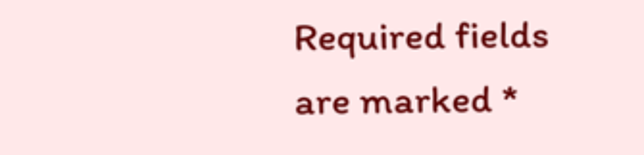Required fields are marked *